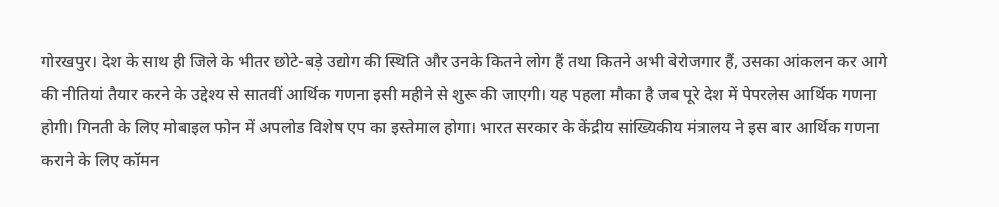गोरखपुर। देश के साथ ही जिले के भीतर छोटे-बड़े उद्योग की स्थिति और उनके कितने लोग हैं तथा कितने अभी बेरोजगार हैं, उसका आंकलन कर आगे की नीतियां तैयार करने के उद्देश्य से सातवीं आर्थिक गणना इसी महीने से शुरू की जाएगी। यह पहला मौका है जब पूरे देश में पेपरलेस आर्थिक गणना होगी। गिनती के लिए मोबाइल फोन में अपलोड विशेष एप का इस्तेमाल होगा। भारत सरकार के केंद्रीय सांख्यिकीय मंत्रालय ने इस बार आर्थिक गणना कराने के लिए कॉमन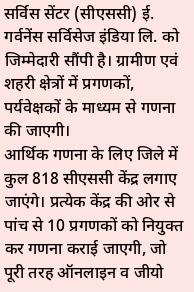सर्विस सेंटर (सीएससी) ई. गर्वनेंस सर्विसेज इंडिया लि. को जिम्मेदारी सौंपी है। ग्रामीण एवं शहरी क्षेत्रों में प्रगणकों, पर्यवेक्षकों के माध्यम से गणना की जाएगी।
आर्थिक गणना के लिए जिले में कुल 818 सीएससी केंद्र लगाए जाएंगे। प्रत्येक केंद्र की ओर से पांच से 10 प्रगणकों को नियुक्त कर गणना कराई जाएगी, जो पूरी तरह ऑनलाइन व जीयो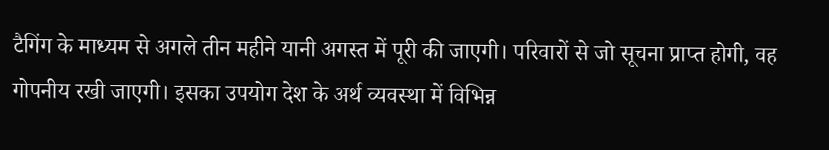टैगिंग के माध्यम से अगले तीन महीने यानी अगस्त में पूरी की जाएगी। परिवारों से जो सूचना प्राप्त होगी, वह गोपनीय रखी जाएगी। इसका उपयोग देश के अर्थ व्यवस्था में विभिन्न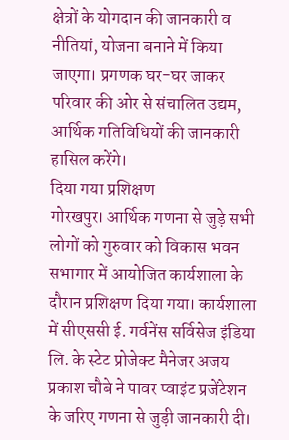क्षेत्रों के योगदान की जानकारी व नीतियां, योजना बनाने में किया जाएगा। प्रगणक घर-घर जाकर परिवार की ओर से संचालित उद्यम, आर्थिक गतिविधियों की जानकारी हासिल करेंगे।
दिया गया प्रशिक्षण
गोरखपुर। आर्थिक गणना से जुड़े सभी लोगों को गुरुवार को विकास भवन सभागार में आयोजित कार्यशाला के दौरान प्रशिक्षण दिया गया। कार्यशाला में सीएससी ई. गर्वनेंस सर्विसेज इंडिया लि. के स्टेट प्रोजेक्ट मैनेजर अजय प्रकाश चौबे ने पावर प्वाइंट प्रजेंटेशन के जरिए गणना से जुड़ी जानकारी दी।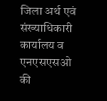जिला अर्थ एवं संख्याधिकारी कार्यालय व एनएसएसओ की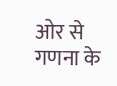ओर से गणना के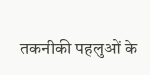तकनीकी पहलुओं के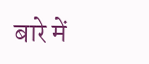बारे में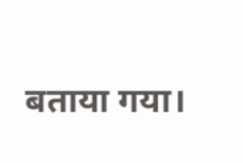बताया गया।